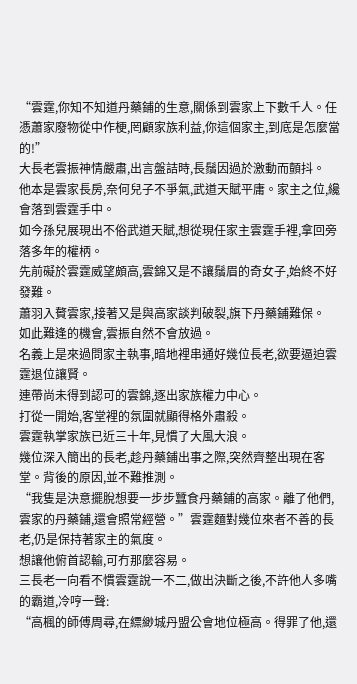“雲霆,你知不知道丹藥鋪的生意,關係到雲家上下數千人。任憑蕭家廢物從中作梗,罔顧家族利益,你這個家主,到底是怎麼當的!”
大長老雲振神情嚴肅,出言盤詰時,長鬚因過於激動而顫抖。
他本是雲家長房,奈何兒子不爭氣,武道天賦平庸。家主之位,纔會落到雲霆手中。
如今孫兒展現出不俗武道天賦,想從現任家主雲霆手裡,拿回旁落多年的權柄。
先前礙於雲霆威望頗高,雲錦又是不讓鬚眉的奇女子,始終不好發難。
蕭羽入贅雲家,接著又是與高家談判破裂,旗下丹藥鋪難保。
如此難逢的機會,雲振自然不會放過。
名義上是來過問家主執事,暗地裡串通好幾位長老,欲要逼迫雲霆退位讓賢。
連帶尚未得到認可的雲錦,逐出家族權力中心。
打從一開始,客堂裡的氛圍就顯得格外肅殺。
雲霆執掌家族已近三十年,見慣了大風大浪。
幾位深入簡出的長老,趁丹藥鋪出事之際,突然齊整出現在客堂。背後的原因,並不難推測。
“我隻是決意擺脫想要一步步蠶食丹藥鋪的高家。離了他們,雲家的丹藥鋪,還會照常經營。”雲霆麵對幾位來者不善的長老,仍是保持著家主的氣度。
想讓他俯首認輸,可冇那麼容易。
三長老一向看不慣雲霆說一不二,做出決斷之後,不許他人多嘴的霸道,冷哼一聲:
“高楓的師傅周尋,在縹緲城丹盟公會地位極高。得罪了他,還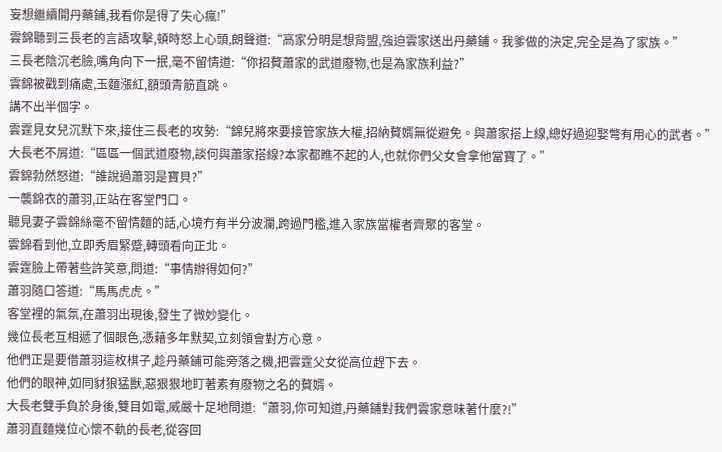妄想繼續開丹藥鋪,我看你是得了失心瘋!”
雲錦聽到三長老的言語攻擊,頓時怒上心頭,朗聲道:“高家分明是想背盟,強迫雲家送出丹藥鋪。我爹做的決定,完全是為了家族。”
三長老陰沉老臉,嘴角向下一抿,毫不留情道:“你招贅蕭家的武道廢物,也是為家族利益?”
雲錦被戳到痛處,玉麵漲紅,額頭青筋直跳。
講不出半個字。
雲霆見女兒沉默下來,接住三長老的攻勢:“錦兒將來要接管家族大權,招納贅婿無從避免。與蕭家搭上線,總好過迎娶彆有用心的武者。”
大長老不屑道:“區區一個武道廢物,談何與蕭家搭線?本家都瞧不起的人,也就你們父女會拿他當寶了。”
雲錦勃然怒道:“誰說過蕭羽是寶貝?”
一襲錦衣的蕭羽,正站在客堂門口。
聽見妻子雲錦絲毫不留情麵的話,心境冇有半分波瀾,跨過門檻,進入家族當權者齊聚的客堂。
雲錦看到他,立即秀眉緊蹙,轉頭看向正北。
雲霆臉上帶著些許笑意,問道:“事情辦得如何?”
蕭羽隨口答道:“馬馬虎虎。”
客堂裡的氣氛,在蕭羽出現後,發生了微妙變化。
幾位長老互相遞了個眼色,憑藉多年默契,立刻領會對方心意。
他們正是要借蕭羽這枚棋子,趁丹藥鋪可能旁落之機,把雲霆父女從高位趕下去。
他們的眼神,如同豺狼猛獸,惡狠狠地盯著素有廢物之名的贅婿。
大長老雙手負於身後,雙目如電,威嚴十足地問道:“蕭羽,你可知道,丹藥鋪對我們雲家意味著什麼?!”
蕭羽直麵幾位心懷不軌的長老,從容回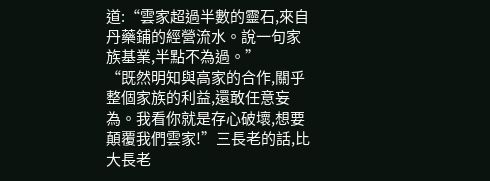道:“雲家超過半數的靈石,來自丹藥鋪的經營流水。說一句家族基業,半點不為過。”
“既然明知與高家的合作,關乎整個家族的利益,還敢任意妄為。我看你就是存心破壞,想要顛覆我們雲家!”三長老的話,比大長老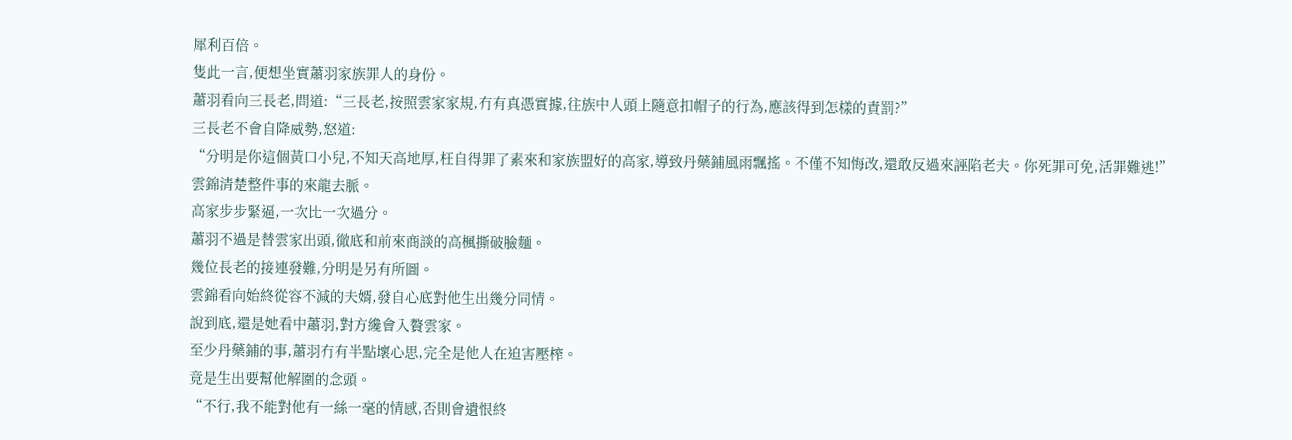犀利百倍。
隻此一言,便想坐實蕭羽家族罪人的身份。
蕭羽看向三長老,問道:“三長老,按照雲家家規,冇有真憑實據,往族中人頭上隨意扣帽子的行為,應該得到怎樣的責罰?”
三長老不會自降威勢,怒道:
“分明是你這個黃口小兒,不知天高地厚,枉自得罪了素來和家族盟好的高家,導致丹藥鋪風雨飄搖。不僅不知悔改,還敢反過來誣陷老夫。你死罪可免,活罪難逃!”
雲錦清楚整件事的來龍去脈。
高家步步緊逼,一次比一次過分。
蕭羽不過是替雲家出頭,徹底和前來商談的高楓撕破臉麵。
幾位長老的接連發難,分明是另有所圖。
雲錦看向始終從容不減的夫婿,發自心底對他生出幾分同情。
說到底,還是她看中蕭羽,對方纔會入贅雲家。
至少丹藥鋪的事,蕭羽冇有半點壞心思,完全是他人在迫害壓榨。
竟是生出要幫他解圍的念頭。
“不行,我不能對他有一絲一毫的情感,否則會遺恨終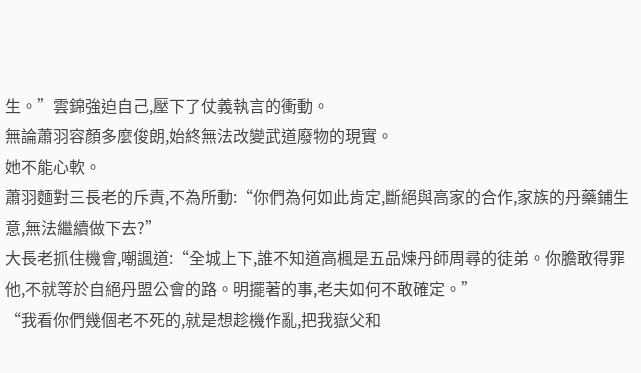生。”雲錦強迫自己,壓下了仗義執言的衝動。
無論蕭羽容顏多麼俊朗,始終無法改變武道廢物的現實。
她不能心軟。
蕭羽麵對三長老的斥責,不為所動:“你們為何如此肯定,斷絕與高家的合作,家族的丹藥鋪生意,無法繼續做下去?”
大長老抓住機會,嘲諷道:“全城上下,誰不知道高楓是五品煉丹師周尋的徒弟。你膽敢得罪他,不就等於自絕丹盟公會的路。明擺著的事,老夫如何不敢確定。”
“我看你們幾個老不死的,就是想趁機作亂,把我嶽父和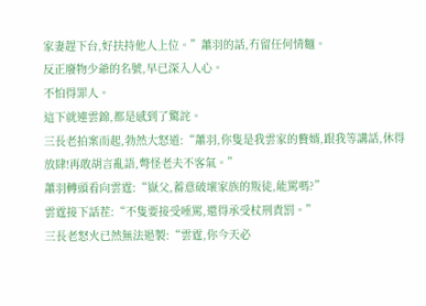家妻趕下台,好扶持他人上位。”蕭羽的話,冇留任何情麵。
反正廢物少爺的名號,早已深入人心。
不怕得罪人。
這下就連雲錦,都是感到了驚詫。
三長老拍案而起,勃然大怒道:“蕭羽,你隻是我雲家的贅婿,跟我等講話,休得放肆!再敢胡言亂語,彆怪老夫不客氣。”
蕭羽轉頭看向雲霆:“嶽父,蓄意破壞家族的叛徒,能罵嗎?”
雲霆接下話茬:“不隻要接受唾罵,還得承受杖刑責罰。”
三長老怒火已然無法遏製:“雲霆,你今天必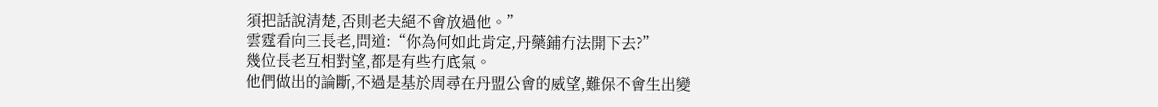須把話說清楚,否則老夫絕不會放過他。”
雲霆看向三長老,問道:“你為何如此肯定,丹藥鋪冇法開下去?”
幾位長老互相對望,都是有些冇底氣。
他們做出的論斷,不過是基於周尋在丹盟公會的威望,難保不會生出變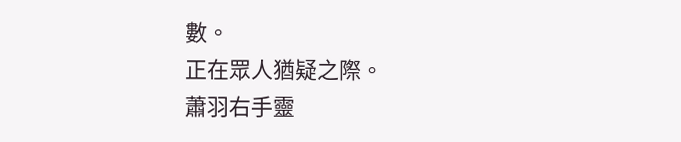數。
正在眾人猶疑之際。
蕭羽右手靈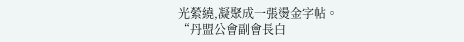光縈繞,凝聚成一張燙金字帖。
“丹盟公會副會長白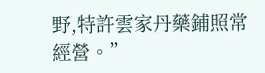野,特許雲家丹藥鋪照常經營。”